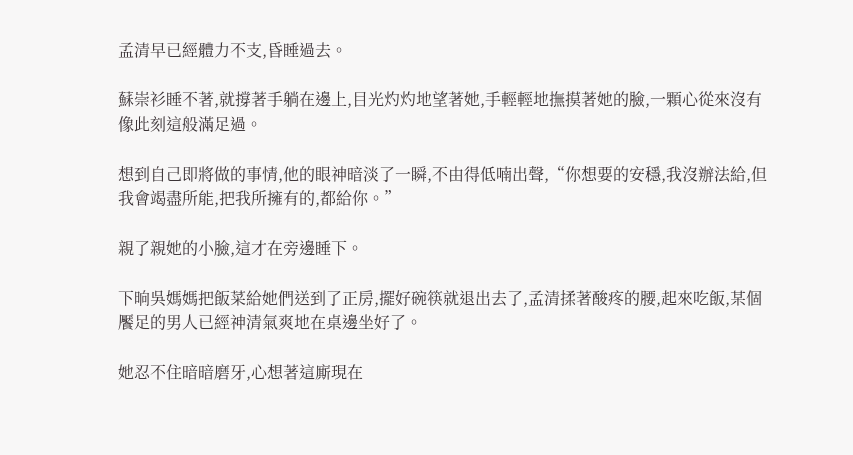孟清早已經體力不支,昏睡過去。

蘇崇衫睡不著,就撐著手躺在邊上,目光灼灼地望著她,手輕輕地撫摸著她的臉,一顆心從來沒有像此刻這般滿足過。

想到自己即將做的事情,他的眼神暗淡了一瞬,不由得低喃出聲,“你想要的安穩,我沒辦法給,但我會竭盡所能,把我所擁有的,都給你。”

親了親她的小臉,這才在旁邊睡下。

下晌吳媽媽把飯菜給她們送到了正房,擺好碗筷就退出去了,孟清揉著酸疼的腰,起來吃飯,某個饜足的男人已經神清氣爽地在桌邊坐好了。

她忍不住暗暗磨牙,心想著這廝現在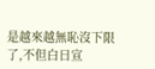是越來越無恥沒下限了,不但白日宣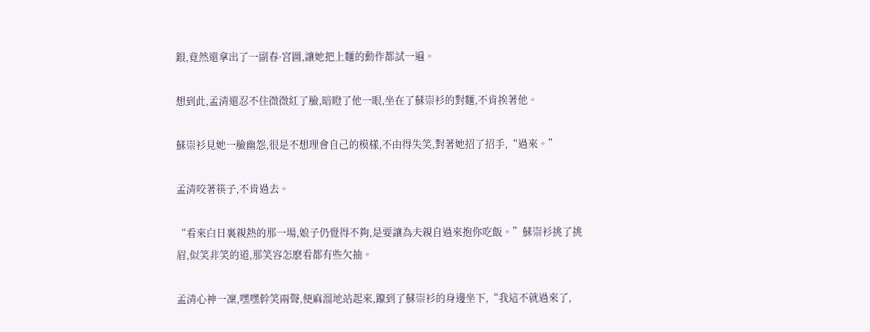銀,竟然還拿出了一副春·宮圖,讓她把上麵的動作都試一遍。

想到此,孟清還忍不住微微紅了臉,暗瞪了他一眼,坐在了蘇崇衫的對麵,不肯挨著他。

蘇崇衫見她一臉幽怨,很是不想理會自己的模樣,不由得失笑,對著她招了招手,“過來。”

孟清咬著筷子,不肯過去。

“看來白日裏親熱的那一場,娘子仍覺得不夠,是要讓為夫親自過來抱你吃飯。”蘇崇衫挑了挑眉,似笑非笑的道,那笑容怎麽看都有些欠抽。

孟清心神一凜,嘿嘿幹笑兩聲,便麻溜地站起來,躥到了蘇崇衫的身邊坐下,“我這不就過來了,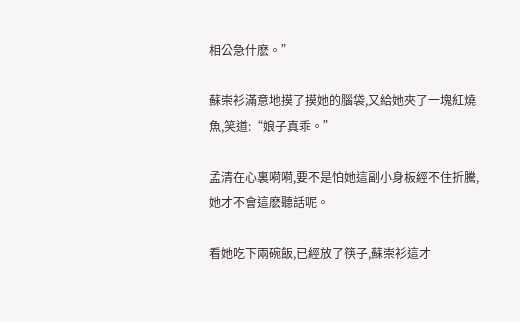相公急什麽。”

蘇崇衫滿意地摸了摸她的腦袋,又給她夾了一塊紅燒魚,笑道:“娘子真乖。”

孟清在心裏嗬嗬,要不是怕她這副小身板經不住折騰,她才不會這麽聽話呢。

看她吃下兩碗飯,已經放了筷子,蘇崇衫這才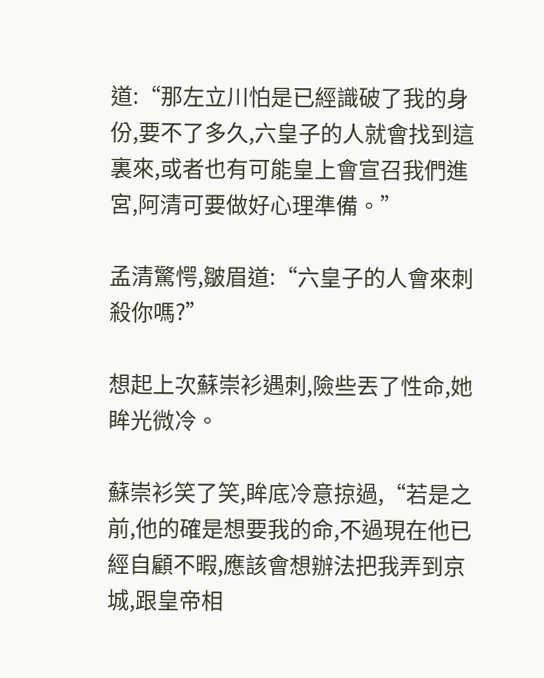道:“那左立川怕是已經識破了我的身份,要不了多久,六皇子的人就會找到這裏來,或者也有可能皇上會宣召我們進宮,阿清可要做好心理準備。”

孟清驚愕,皺眉道:“六皇子的人會來刺殺你嗎?”

想起上次蘇崇衫遇刺,險些丟了性命,她眸光微冷。

蘇崇衫笑了笑,眸底冷意掠過,“若是之前,他的確是想要我的命,不過現在他已經自顧不暇,應該會想辦法把我弄到京城,跟皇帝相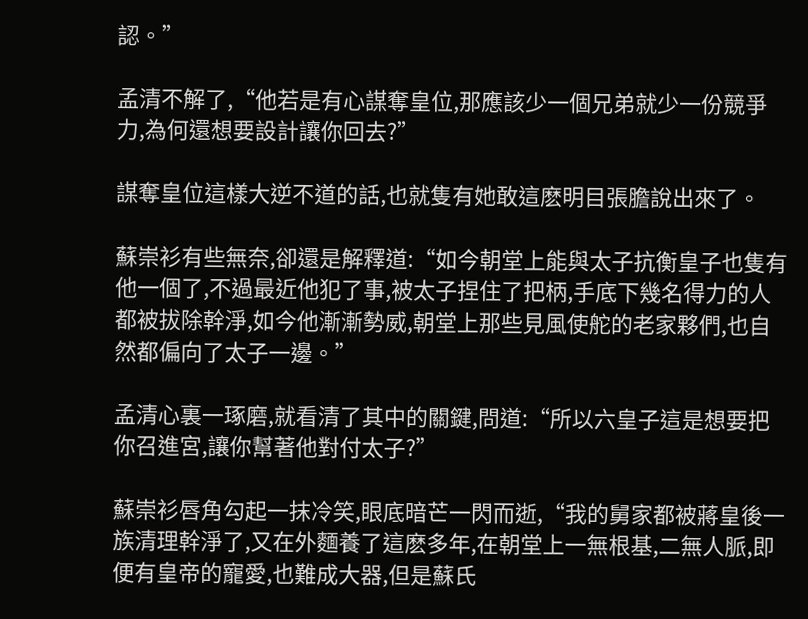認。”

孟清不解了,“他若是有心謀奪皇位,那應該少一個兄弟就少一份競爭力,為何還想要設計讓你回去?”

謀奪皇位這樣大逆不道的話,也就隻有她敢這麽明目張膽說出來了。

蘇崇衫有些無奈,卻還是解釋道:“如今朝堂上能與太子抗衡皇子也隻有他一個了,不過最近他犯了事,被太子捏住了把柄,手底下幾名得力的人都被拔除幹淨,如今他漸漸勢威,朝堂上那些見風使舵的老家夥們,也自然都偏向了太子一邊。”

孟清心裏一琢磨,就看清了其中的關鍵,問道:“所以六皇子這是想要把你召進宮,讓你幫著他對付太子?”

蘇崇衫唇角勾起一抹冷笑,眼底暗芒一閃而逝,“我的舅家都被蔣皇後一族清理幹淨了,又在外麵養了這麽多年,在朝堂上一無根基,二無人脈,即便有皇帝的寵愛,也難成大器,但是蘇氏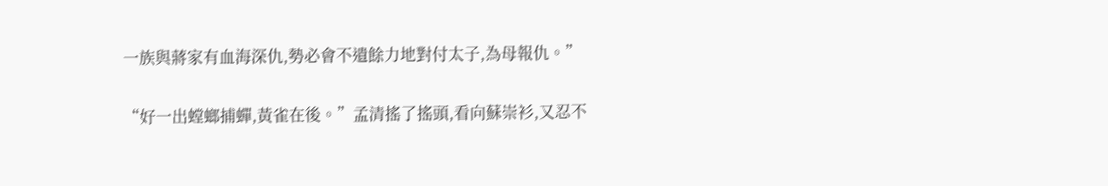一族與蔣家有血海深仇,勢必會不遺餘力地對付太子,為母報仇。”

“好一出螳螂捕蟬,黃雀在後。”孟清搖了搖頭,看向蘇崇衫,又忍不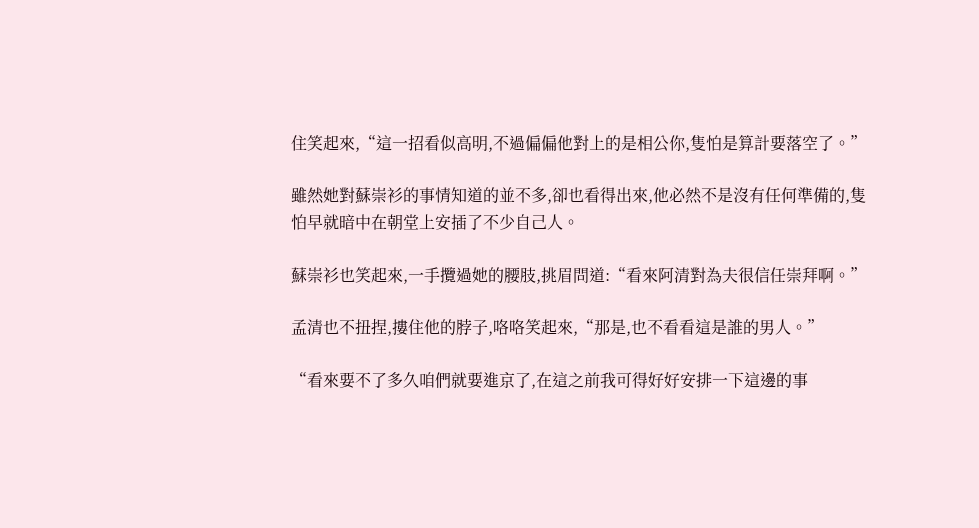住笑起來,“這一招看似高明,不過偏偏他對上的是相公你,隻怕是算計要落空了。”

雖然她對蘇崇衫的事情知道的並不多,卻也看得出來,他必然不是沒有任何準備的,隻怕早就暗中在朝堂上安插了不少自己人。

蘇崇衫也笑起來,一手攬過她的腰肢,挑眉問道:“看來阿清對為夫很信任崇拜啊。”

孟清也不扭捏,摟住他的脖子,咯咯笑起來,“那是,也不看看這是誰的男人。”

“看來要不了多久咱們就要進京了,在這之前我可得好好安排一下這邊的事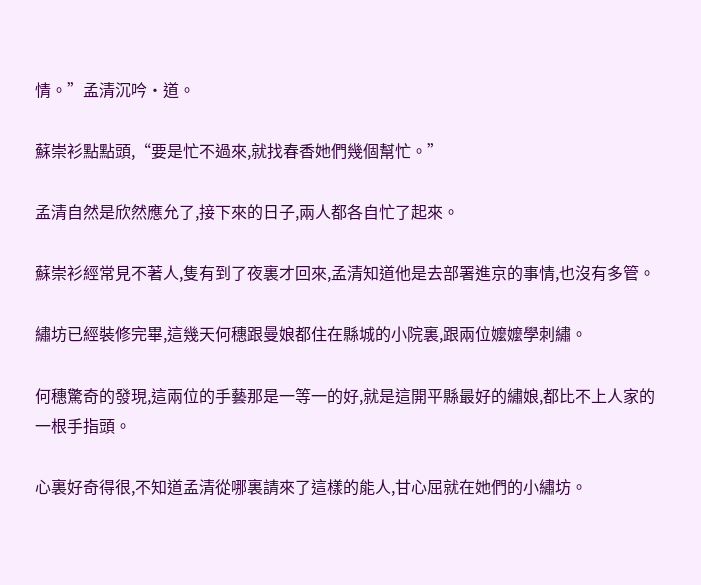情。”孟清沉吟·道。

蘇崇衫點點頭,“要是忙不過來,就找春香她們幾個幫忙。”

孟清自然是欣然應允了,接下來的日子,兩人都各自忙了起來。

蘇崇衫經常見不著人,隻有到了夜裏才回來,孟清知道他是去部署進京的事情,也沒有多管。

繡坊已經裝修完畢,這幾天何穗跟曼娘都住在縣城的小院裏,跟兩位嬤嬤學刺繡。

何穗驚奇的發現,這兩位的手藝那是一等一的好,就是這開平縣最好的繡娘,都比不上人家的一根手指頭。

心裏好奇得很,不知道孟清從哪裏請來了這樣的能人,甘心屈就在她們的小繡坊。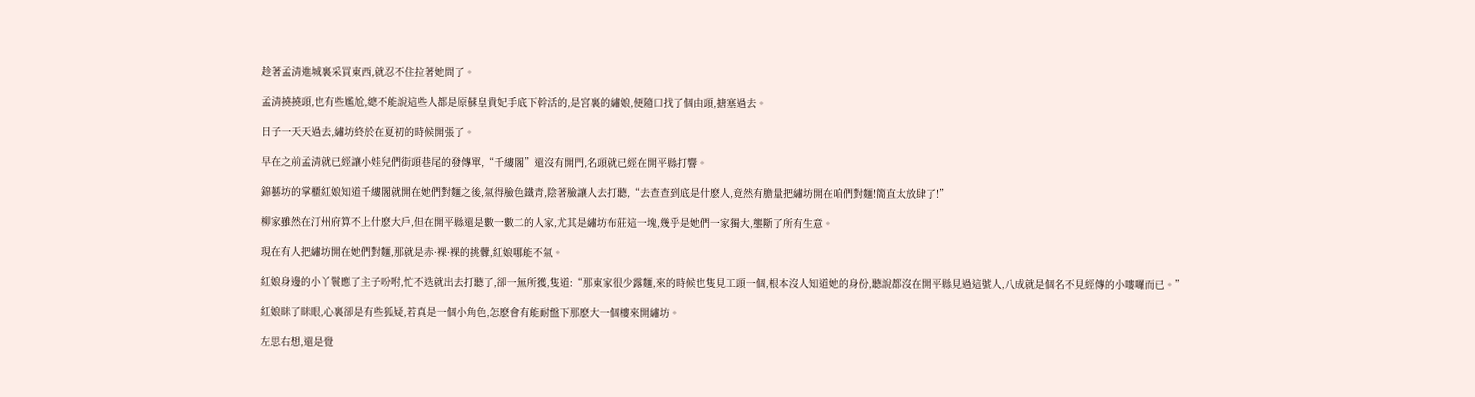趁著孟清進城裏采買東西,就忍不住拉著她問了。

孟清撓撓頭,也有些尷尬,總不能說這些人都是原蘇皇貴妃手底下幹活的,是宮裏的繡娘,便隨口找了個由頭,搪塞過去。

日子一天天過去,繡坊終於在夏初的時候開張了。

早在之前孟清就已經讓小娃兒們街頭巷尾的發傳單,“千縷閣”還沒有開門,名頭就已經在開平縣打響。

錦藝坊的掌櫃紅娘知道千縷閣就開在她們對麵之後,氣得臉色鐵青,陰著臉讓人去打聽,“去查查到底是什麽人,竟然有膽量把繡坊開在咱們對麵!簡直太放肆了!”

柳家雖然在汀州府算不上什麽大戶,但在開平縣還是數一數二的人家,尤其是繡坊布莊這一塊,幾乎是她們一家獨大,壟斷了所有生意。

現在有人把繡坊開在她們對麵,那就是赤·裸·裸的挑釁,紅娘哪能不氣。

紅娘身邊的小丫鬟應了主子吩咐,忙不迭就出去打聽了,卻一無所獲,隻道:“那東家很少露麵,來的時候也隻見工頭一個,根本沒人知道她的身份,聽說都沒在開平縣見過這號人,八成就是個名不見經傳的小嘍囉而已。”

紅娘眯了眯眼,心裏卻是有些狐疑,若真是一個小角色,怎麽會有能耐盤下那麽大一個樓來開繡坊。

左思右想,還是覺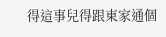得這事兒得跟東家通個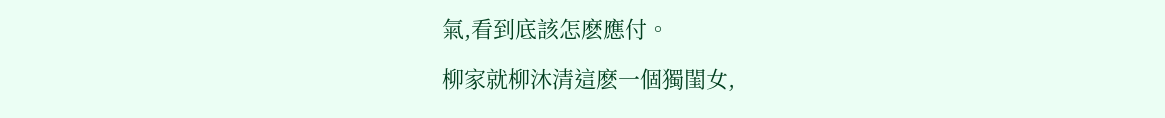氣,看到底該怎麽應付。

柳家就柳沐清這麽一個獨閨女,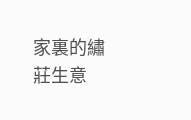家裏的繡莊生意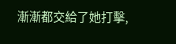漸漸都交給了她打擊,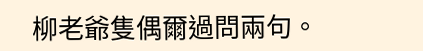柳老爺隻偶爾過問兩句。